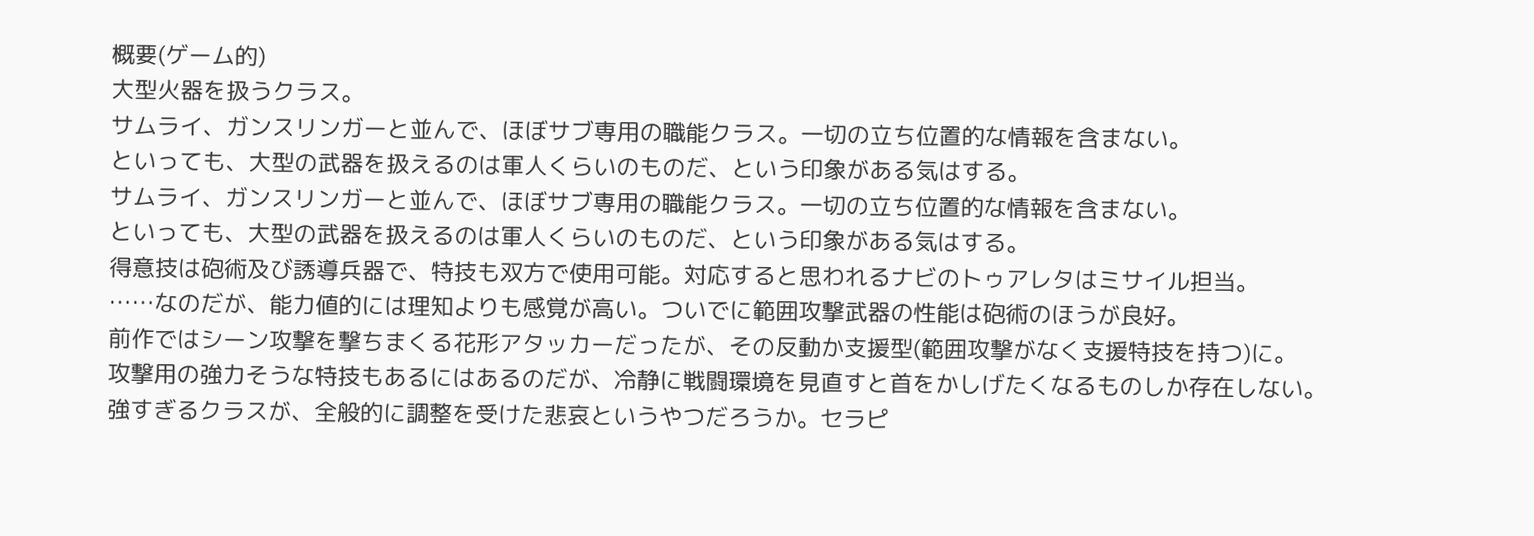概要(ゲーム的)
大型火器を扱うクラス。
サムライ、ガンスリンガーと並んで、ほぼサブ専用の職能クラス。一切の立ち位置的な情報を含まない。
といっても、大型の武器を扱えるのは軍人くらいのものだ、という印象がある気はする。
サムライ、ガンスリンガーと並んで、ほぼサブ専用の職能クラス。一切の立ち位置的な情報を含まない。
といっても、大型の武器を扱えるのは軍人くらいのものだ、という印象がある気はする。
得意技は砲術及び誘導兵器で、特技も双方で使用可能。対応すると思われるナビのトゥアレタはミサイル担当。
……なのだが、能力値的には理知よりも感覚が高い。ついでに範囲攻撃武器の性能は砲術のほうが良好。
前作ではシーン攻撃を撃ちまくる花形アタッカーだったが、その反動か支援型(範囲攻撃がなく支援特技を持つ)に。
攻撃用の強力そうな特技もあるにはあるのだが、冷静に戦闘環境を見直すと首をかしげたくなるものしか存在しない。
強すぎるクラスが、全般的に調整を受けた悲哀というやつだろうか。セラピ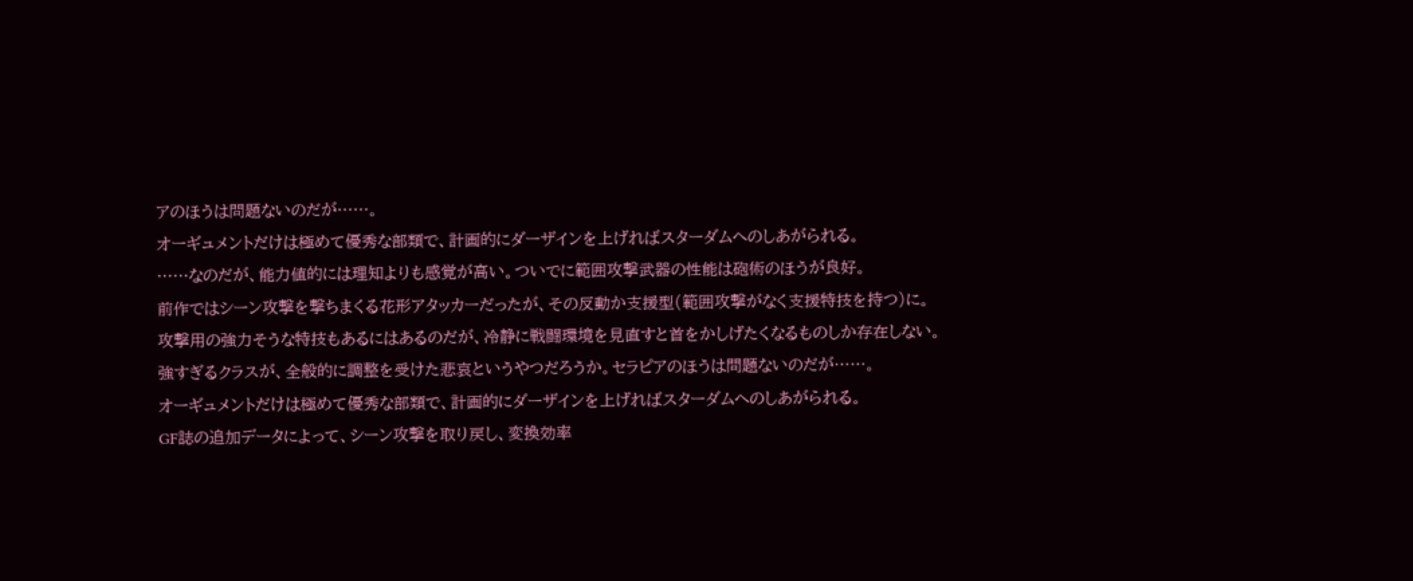アのほうは問題ないのだが……。
オーギュメントだけは極めて優秀な部類で、計画的にダーザインを上げればスターダムへのしあがられる。
……なのだが、能力値的には理知よりも感覚が高い。ついでに範囲攻撃武器の性能は砲術のほうが良好。
前作ではシーン攻撃を撃ちまくる花形アタッカーだったが、その反動か支援型(範囲攻撃がなく支援特技を持つ)に。
攻撃用の強力そうな特技もあるにはあるのだが、冷静に戦闘環境を見直すと首をかしげたくなるものしか存在しない。
強すぎるクラスが、全般的に調整を受けた悲哀というやつだろうか。セラピアのほうは問題ないのだが……。
オーギュメントだけは極めて優秀な部類で、計画的にダーザインを上げればスターダムへのしあがられる。
GF誌の追加データによって、シーン攻撃を取り戻し、変換効率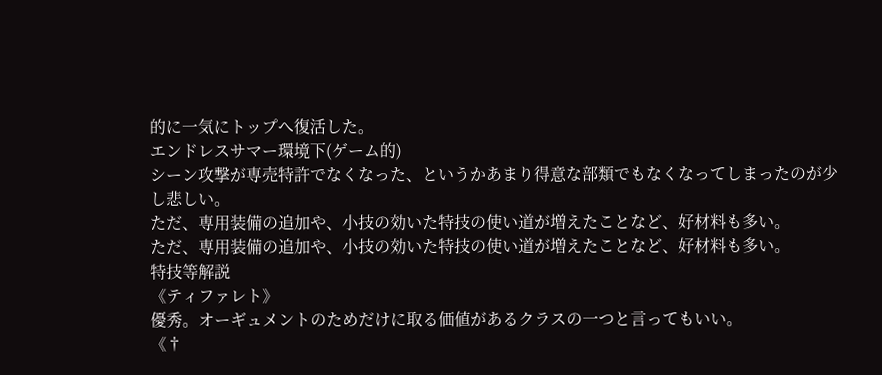的に一気にトップへ復活した。
エンドレスサマー環境下(ゲーム的)
シーン攻撃が専売特許でなくなった、というかあまり得意な部類でもなくなってしまったのが少し悲しい。
ただ、専用装備の追加や、小技の効いた特技の使い道が増えたことなど、好材料も多い。
ただ、専用装備の追加や、小技の効いた特技の使い道が増えたことなど、好材料も多い。
特技等解説
《ティファレト》
優秀。オーギュメントのためだけに取る価値があるクラスの一つと言ってもいい。
《†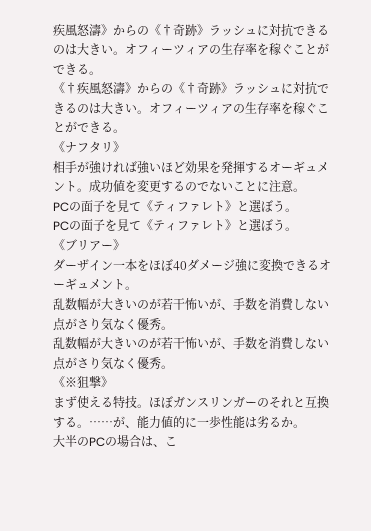疾風怒濤》からの《†奇跡》ラッシュに対抗できるのは大きい。オフィーツィアの生存率を稼ぐことができる。
《†疾風怒濤》からの《†奇跡》ラッシュに対抗できるのは大きい。オフィーツィアの生存率を稼ぐことができる。
《ナフタリ》
相手が強ければ強いほど効果を発揮するオーギュメント。成功値を変更するのでないことに注意。
PCの面子を見て《ティファレト》と選ぼう。
PCの面子を見て《ティファレト》と選ぼう。
《ブリアー》
ダーザイン一本をほぼ40ダメージ強に変換できるオーギュメント。
乱数幅が大きいのが若干怖いが、手数を消費しない点がさり気なく優秀。
乱数幅が大きいのが若干怖いが、手数を消費しない点がさり気なく優秀。
《※狙撃》
まず使える特技。ほぼガンスリンガーのそれと互換する。……が、能力値的に一歩性能は劣るか。
大半のPCの場合は、こ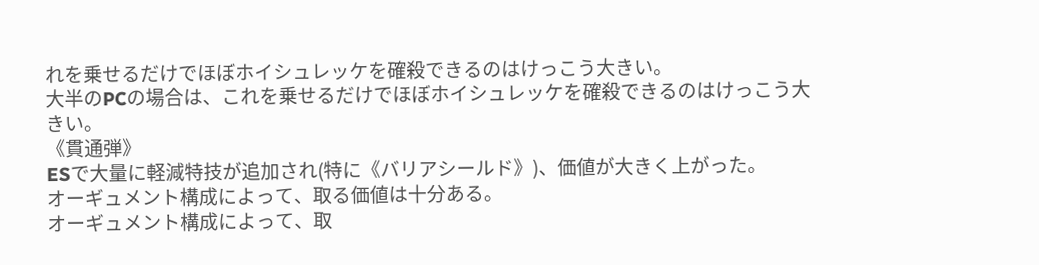れを乗せるだけでほぼホイシュレッケを確殺できるのはけっこう大きい。
大半のPCの場合は、これを乗せるだけでほぼホイシュレッケを確殺できるのはけっこう大きい。
《貫通弾》
ESで大量に軽減特技が追加され(特に《バリアシールド》)、価値が大きく上がった。
オーギュメント構成によって、取る価値は十分ある。
オーギュメント構成によって、取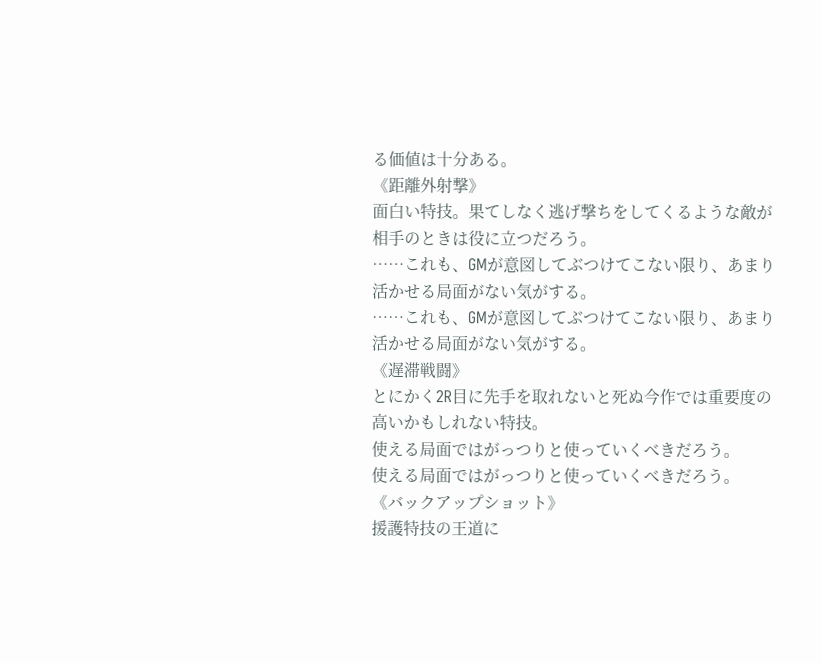る価値は十分ある。
《距離外射撃》
面白い特技。果てしなく逃げ撃ちをしてくるような敵が相手のときは役に立つだろう。
……これも、GMが意図してぶつけてこない限り、あまり活かせる局面がない気がする。
……これも、GMが意図してぶつけてこない限り、あまり活かせる局面がない気がする。
《遅滞戦闘》
とにかく2R目に先手を取れないと死ぬ今作では重要度の高いかもしれない特技。
使える局面ではがっつりと使っていくべきだろう。
使える局面ではがっつりと使っていくべきだろう。
《バックアップショット》
援護特技の王道に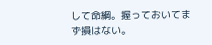して命綱。握っておいてまず損はない。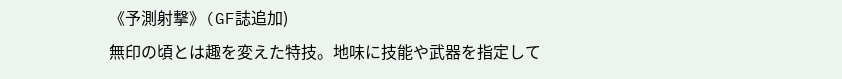《予測射撃》(GF誌追加)
無印の頃とは趣を変えた特技。地味に技能や武器を指定して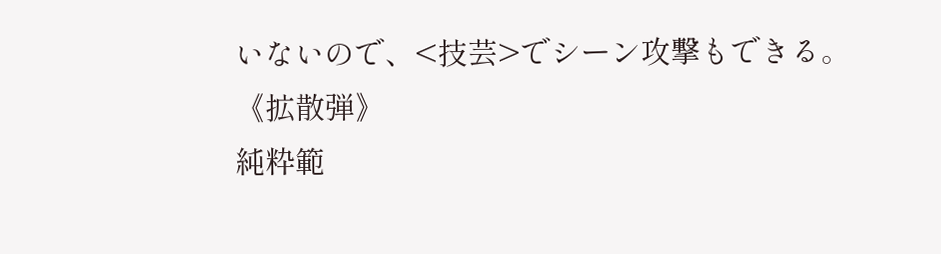いないので、<技芸>でシーン攻撃もできる。
《拡散弾》
純粋範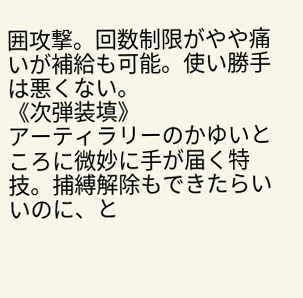囲攻撃。回数制限がやや痛いが補給も可能。使い勝手は悪くない。
《次弾装填》
アーティラリーのかゆいところに微妙に手が届く特技。捕縛解除もできたらいいのに、と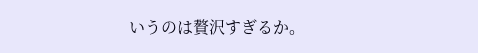いうのは贅沢すぎるか。